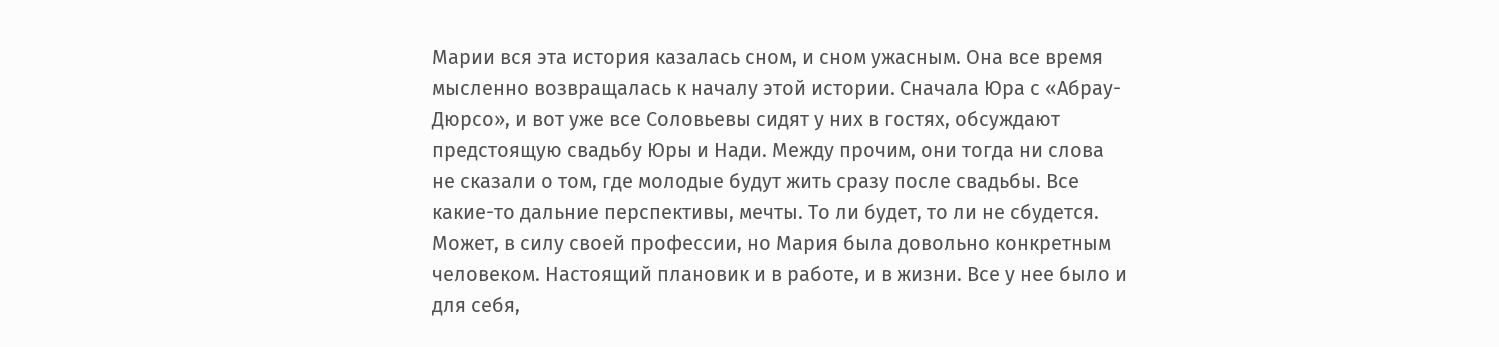Марии вся эта история казалась сном, и сном ужасным. Она все время мысленно возвращалась к началу этой истории. Сначала Юра с «Абрау-Дюрсо», и вот уже все Соловьевы сидят у них в гостях, обсуждают предстоящую свадьбу Юры и Нади. Между прочим, они тогда ни слова не сказали о том, где молодые будут жить сразу после свадьбы. Все какие-то дальние перспективы, мечты. То ли будет, то ли не сбудется. Может, в силу своей профессии, но Мария была довольно конкретным человеком. Настоящий плановик и в работе, и в жизни. Все у нее было и для себя,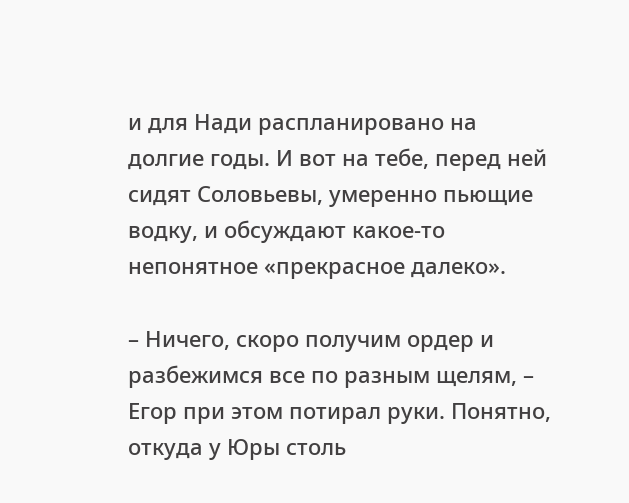и для Нади распланировано на долгие годы. И вот на тебе, перед ней сидят Соловьевы, умеренно пьющие водку, и обсуждают какое-то непонятное «прекрасное далеко».

– Ничего, скоро получим ордер и разбежимся все по разным щелям, – Егор при этом потирал руки. Понятно, откуда у Юры столь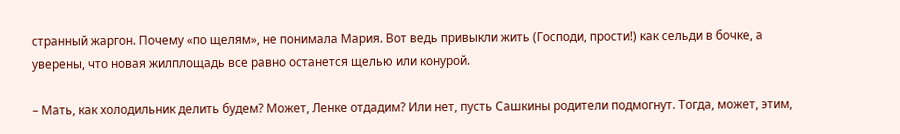странный жаргон. Почему «по щелям», не понимала Мария. Вот ведь привыкли жить (Господи, прости!) как сельди в бочке, а уверены, что новая жилплощадь все равно останется щелью или конурой.

– Мать, как холодильник делить будем? Может, Ленке отдадим? Или нет, пусть Сашкины родители подмогнут. Тогда, может, этим,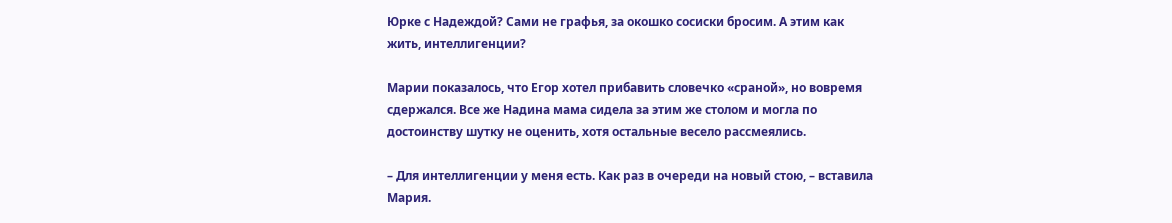Юрке с Надеждой? Сами не графья, за окошко сосиски бросим. А этим как жить, интеллигенции?

Марии показалось, что Егор хотел прибавить словечко «сраной», но вовремя сдержался. Все же Надина мама сидела за этим же столом и могла по достоинству шутку не оценить, хотя остальные весело рассмеялись.

– Для интеллигенции у меня есть. Как раз в очереди на новый стою, – вставила Мария.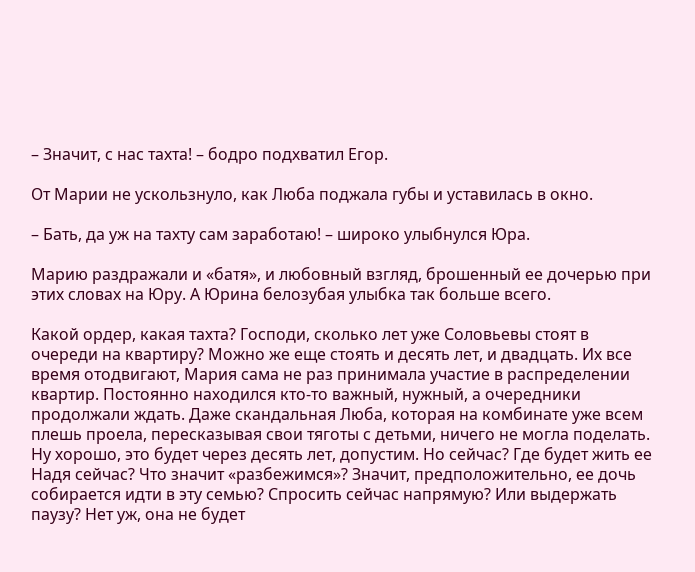– Значит, с нас тахта! – бодро подхватил Егор.

От Марии не ускользнуло, как Люба поджала губы и уставилась в окно.

– Бать, да уж на тахту сам заработаю! – широко улыбнулся Юра.

Марию раздражали и «батя», и любовный взгляд, брошенный ее дочерью при этих словах на Юру. А Юрина белозубая улыбка так больше всего.

Какой ордер, какая тахта? Господи, сколько лет уже Соловьевы стоят в очереди на квартиру? Можно же еще стоять и десять лет, и двадцать. Их все время отодвигают, Мария сама не раз принимала участие в распределении квартир. Постоянно находился кто-то важный, нужный, а очередники продолжали ждать. Даже скандальная Люба, которая на комбинате уже всем плешь проела, пересказывая свои тяготы с детьми, ничего не могла поделать. Ну хорошо, это будет через десять лет, допустим. Но сейчас? Где будет жить ее Надя сейчас? Что значит «разбежимся»? Значит, предположительно, ее дочь собирается идти в эту семью? Спросить сейчас напрямую? Или выдержать паузу? Нет уж, она не будет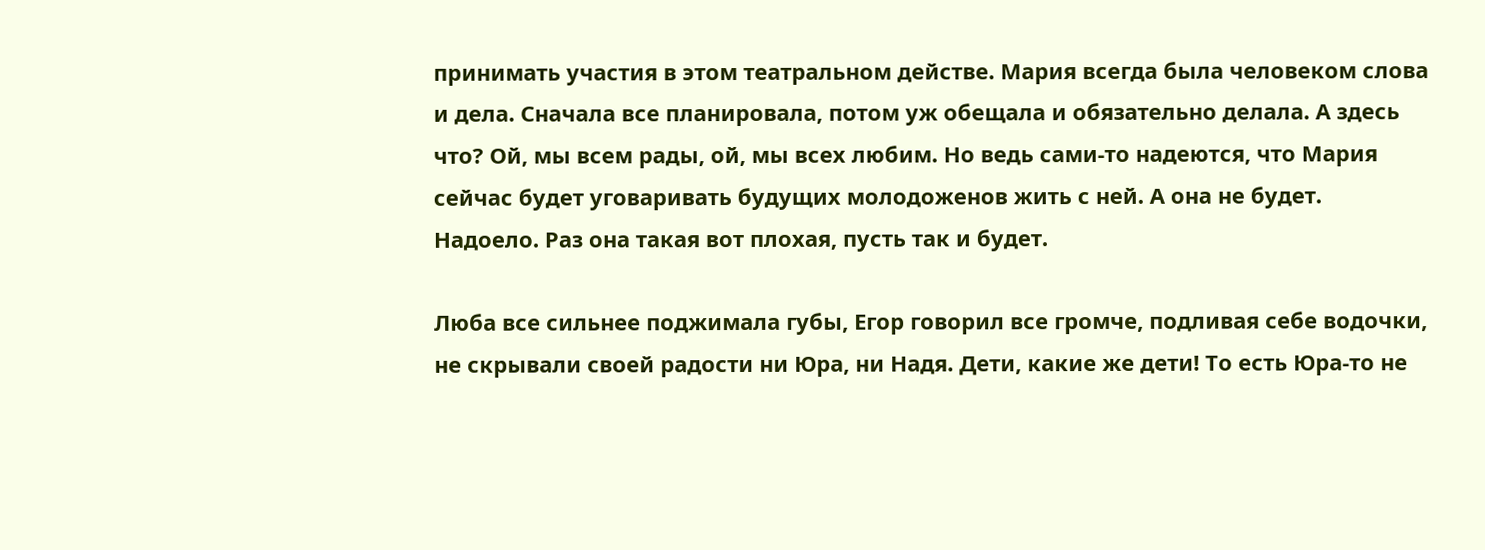принимать участия в этом театральном действе. Мария всегда была человеком слова и дела. Сначала все планировала, потом уж обещала и обязательно делала. А здесь что? Ой, мы всем рады, ой, мы всех любим. Но ведь сами-то надеются, что Мария сейчас будет уговаривать будущих молодоженов жить с ней. А она не будет. Надоело. Раз она такая вот плохая, пусть так и будет.

Люба все сильнее поджимала губы, Егор говорил все громче, подливая себе водочки, не скрывали своей радости ни Юра, ни Надя. Дети, какие же дети! То есть Юра-то не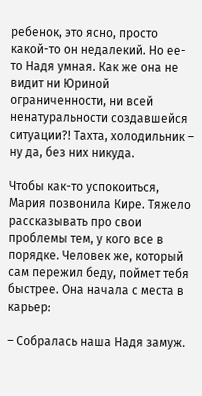ребенок, это ясно, просто какой-то он недалекий. Но ее-то Надя умная. Как же она не видит ни Юриной ограниченности, ни всей ненатуральности создавшейся ситуации?! Тахта, холодильник – ну да, без них никуда.

Чтобы как-то успокоиться, Мария позвонила Кире. Тяжело рассказывать про свои проблемы тем, у кого все в порядке. Человек же, который сам пережил беду, поймет тебя быстрее. Она начала с места в карьер:

– Собралась наша Надя замуж.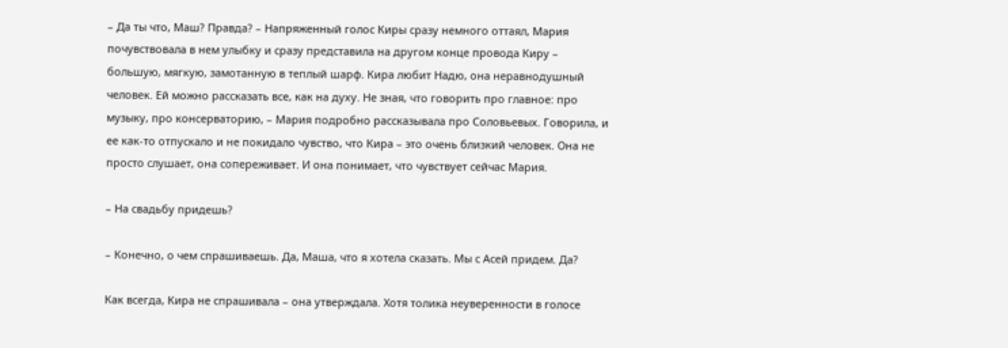– Да ты что, Маш? Правда? – Напряженный голос Киры сразу немного оттаял, Мария почувствовала в нем улыбку и сразу представила на другом конце провода Киру – большую, мягкую, замотанную в теплый шарф. Кира любит Надю, она неравнодушный человек. Ей можно рассказать все, как на духу. Не зная, что говорить про главное: про музыку, про консерваторию, – Мария подробно рассказывала про Соловьевых. Говорила, и ее как-то отпускало и не покидало чувство, что Кира – это очень близкий человек. Она не просто слушает, она сопереживает. И она понимает, что чувствует сейчас Мария.

– На свадьбу придешь?

– Конечно, о чем спрашиваешь. Да, Маша, что я хотела сказать. Мы с Асей придем. Да?

Как всегда, Кира не спрашивала – она утверждала. Хотя толика неуверенности в голосе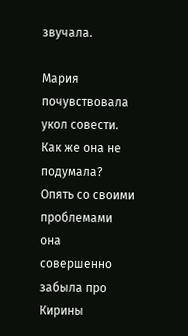звучала.

Мария почувствовала укол совести. Как же она не подумала? Опять со своими проблемами она совершенно забыла про Кирины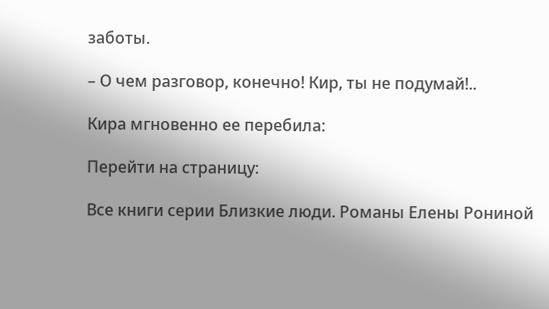заботы.

– О чем разговор, конечно! Кир, ты не подумай!..

Кира мгновенно ее перебила:

Перейти на страницу:

Все книги серии Близкие люди. Романы Елены Рониной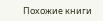Похожие книги